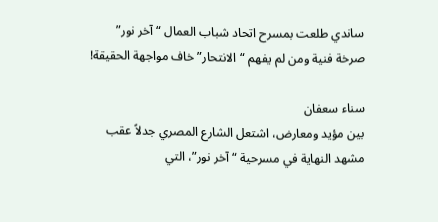ساندي طلعت بمسرح اتحاد شباب العمال “آخر نور” صرخة فنية ومن لم يفهم “الانتحار” خاف مواجهة الحقيقة!

سناء سعفان
بين مؤيد ومعارض، اشتعل الشارع المصري جدلاً عقب مشهد النهاية في مسرحية “آخر نور”، التي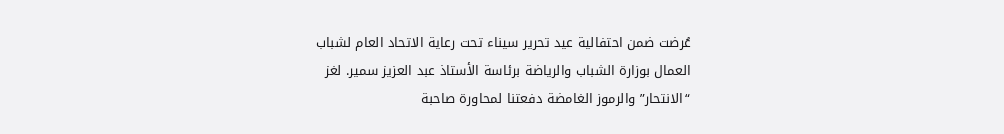عُرضت ضمن احتفالية عيد تحرير سيناء تحت رعاية الاتحاد العام لشباب العمال بوزارة الشباب والرياضة برئاسة الأستاذ عبد العزيز سمير. لغز “الانتحار” والرموز الغامضة دفعتنا لمحاورة صاحبة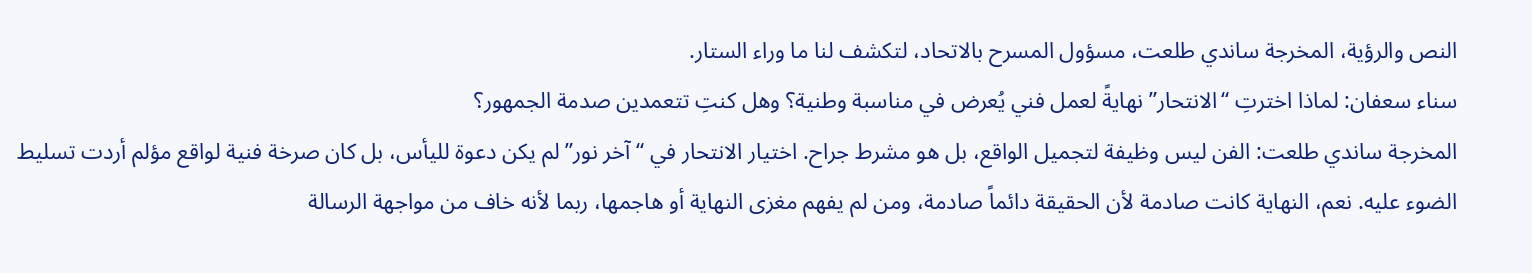النص والرؤية، المخرجة ساندي طلعت، مسؤول المسرح بالاتحاد، لتكشف لنا ما وراء الستار.
سناء سعفان: لماذا اخترتِ “الانتحار” نهايةً لعمل فني يُعرض في مناسبة وطنية؟ وهل كنتِ تتعمدين صدمة الجمهور؟
المخرجة ساندي طلعت: الفن ليس وظيفة لتجميل الواقع، بل هو مشرط جراح. اختيار الانتحار في “آخر نور” لم يكن دعوة لليأس، بل كان صرخة فنية لواقع مؤلم أردت تسليط الضوء عليه. نعم، النهاية كانت صادمة لأن الحقيقة دائماً صادمة، ومن لم يفهم مغزى النهاية أو هاجمها، ربما لأنه خاف من مواجهة الرسالة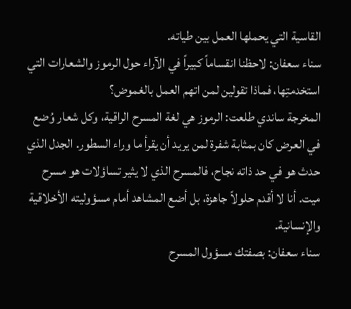القاسية التي يحملها العمل بين طياته.
سناء سعفان: لاحظنا انقساماً كبيراً في الآراء حول الرموز والشعارات التي استخدمتِها، فماذا تقولين لمن اتهم العمل بالغموض؟
المخرجة ساندي طلعت: الرموز هي لغة المسرح الراقية، وكل شعار وُضع في العرض كان بمثابة شفرة لمن يريد أن يقرأ ما وراء السطور. الجدل الذي حدث هو في حد ذاته نجاح، فالمسرح الذي لا يثير تساؤلات هو مسرح ميت. أنا لا أقدم حلولاً جاهزة، بل أضع المشاهد أمام مسؤوليته الأخلاقية والإنسانية.
سناء سعفان: بصفتك مسؤول المسرح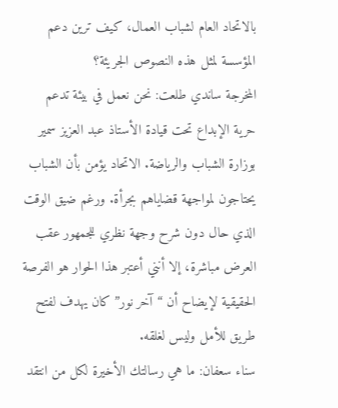بالاتحاد العام لشباب العمال، كيف ترين دعم المؤسسة لمثل هذه النصوص الجريئة؟
المخرجة ساندي طلعت: نحن نعمل في بيئة تدعم حرية الإبداع تحت قيادة الأستاذ عبد العزيز سمير بوزارة الشباب والرياضة. الاتحاد يؤمن بأن الشباب يحتاجون لمواجهة قضاياهم بجرأة. ورغم ضيق الوقت الذي حال دون شرح وجهة نظري للجمهور عقب العرض مباشرة، إلا أنني أعتبر هذا الحوار هو الفرصة الحقيقية لإيضاح أن “آخر نور” كان يهدف لفتح طريق للأمل وليس لغلقه.
سناء سعفان: ما هي رسالتك الأخيرة لكل من انتقد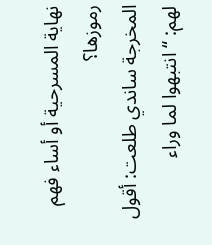نهاية المسرحية أو أساء فهم رموزها؟
المخرجة ساندي طلعت: أقول لهم: “انتبهوا لما وراء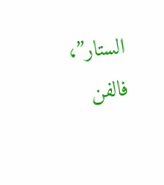الستار”، فالفن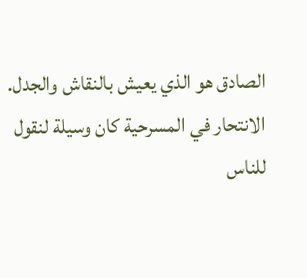الصادق هو الذي يعيش بالنقاش والجدل. الانتحار في المسرحية كان وسيلة لنقول للناس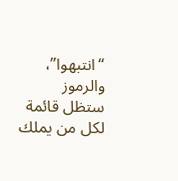“انتبهوا”، والرموز ستظل قائمة لكل من يملك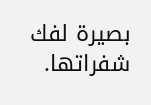بصيرة لفك شفراتها.